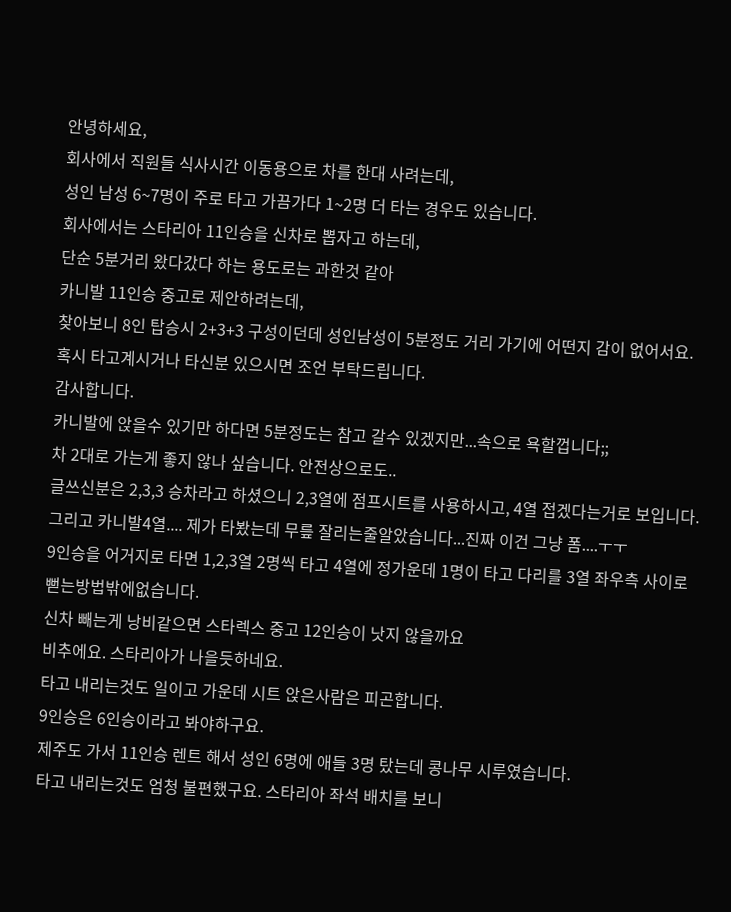안녕하세요,
회사에서 직원들 식사시간 이동용으로 차를 한대 사려는데,
성인 남성 6~7명이 주로 타고 가끔가다 1~2명 더 타는 경우도 있습니다.
회사에서는 스타리아 11인승을 신차로 뽑자고 하는데,
단순 5분거리 왔다갔다 하는 용도로는 과한것 같아
카니발 11인승 중고로 제안하려는데,
찾아보니 8인 탑승시 2+3+3 구성이던데 성인남성이 5분정도 거리 가기에 어떤지 감이 없어서요.
혹시 타고계시거나 타신분 있으시면 조언 부탁드립니다.
감사합니다.
카니발에 앉을수 있기만 하다면 5분정도는 참고 갈수 있겠지만...속으로 욕할껍니다;;
차 2대로 가는게 좋지 않나 싶습니다. 안전상으로도..
글쓰신분은 2,3,3 승차라고 하셨으니 2,3열에 점프시트를 사용하시고, 4열 접겠다는거로 보입니다.
그리고 카니발4열.... 제가 타봤는데 무릎 잘리는줄알았습니다...진짜 이건 그냥 폼....ㅜㅜ
9인승을 어거지로 타면 1,2,3열 2명씩 타고 4열에 정가운데 1명이 타고 다리를 3열 좌우측 사이로 뻗는방법밖에없습니다.
신차 빼는게 낭비같으면 스타렉스 중고 12인승이 낫지 않을까요
비추에요. 스타리아가 나을듯하네요.
타고 내리는것도 일이고 가운데 시트 앉은사람은 피곤합니다.
9인승은 6인승이라고 봐야하구요.
제주도 가서 11인승 렌트 해서 성인 6명에 애들 3명 탔는데 콩나무 시루였습니다.
타고 내리는것도 엄청 불편했구요. 스타리아 좌석 배치를 보니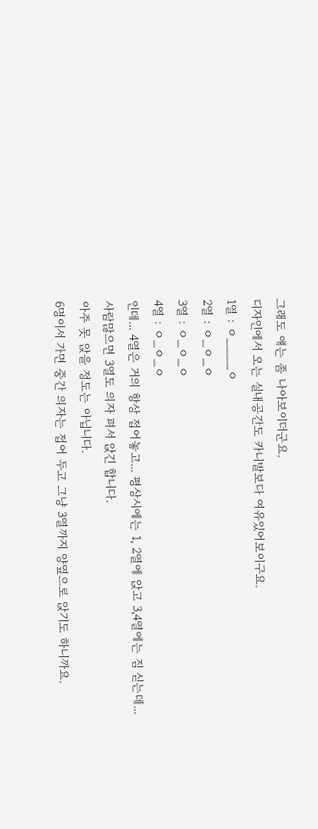그래도 얘는 좀 나아보이더군요.
디자인에서 오는 실내공간도 카니발보다 여유있어보이구요.
1열 : ㅇ____ㅇ
2열 : ㅇ_ㅇ_ㅇ
3열 : ㅇ_ㅇ_ㅇ
4열 : ㅇ_ㅇ_ㅇ
인데... 4열은 거의 항상 접어놓고... 평상시에는 1, 2열에 앉고 3,4열에는 짐 싣는데...
사람많으면 3열도 의자 펴서 앉긴 합니다.
아주 못 앉을 정도는 아닙니다.
6명이서 가면 중간 의자는 접어 두고 그냥 3열까지 양옆으로 앉기도 하니까요.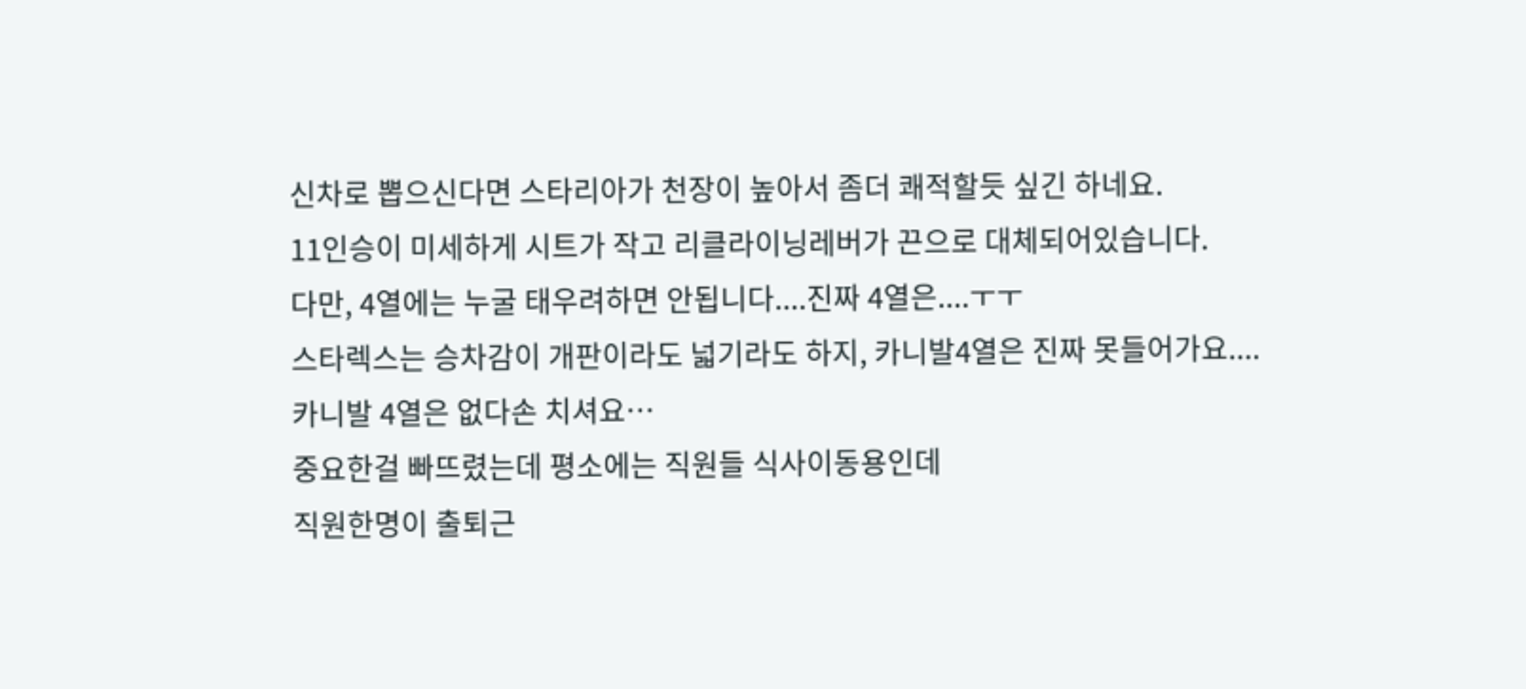신차로 뽑으신다면 스타리아가 천장이 높아서 좀더 쾌적할듯 싶긴 하네요.
11인승이 미세하게 시트가 작고 리클라이닝레버가 끈으로 대체되어있습니다.
다만, 4열에는 누굴 태우려하면 안됩니다....진짜 4열은....ㅜㅜ
스타렉스는 승차감이 개판이라도 넓기라도 하지, 카니발4열은 진짜 못들어가요....
카니발 4열은 없다손 치셔요…
중요한걸 빠뜨렸는데 평소에는 직원들 식사이동용인데
직원한명이 출퇴근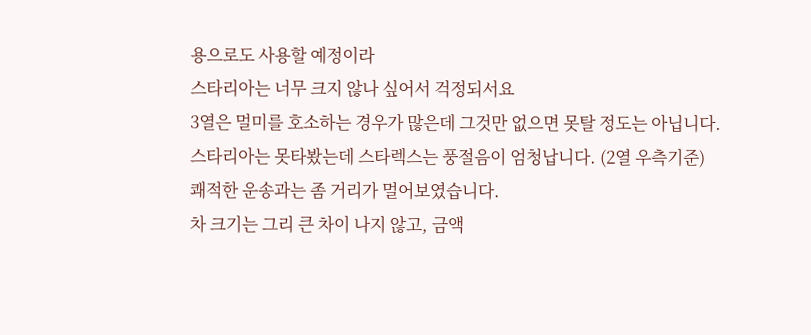용으로도 사용할 예정이라
스타리아는 너무 크지 않나 싶어서 걱정되서요
3열은 멀미를 호소하는 경우가 많은데 그것만 없으면 못탈 정도는 아닙니다.
스타리아는 못타봤는데 스타렉스는 풍절음이 엄청납니다. (2열 우측기준)
쾌적한 운송과는 좀 거리가 멀어보였습니다.
차 크기는 그리 큰 차이 나지 않고, 금액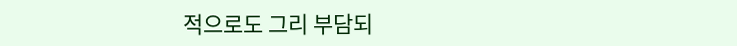적으로도 그리 부담되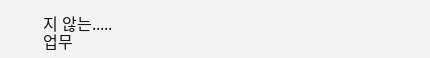지 않는.....
업무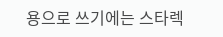용으로 쓰기에는 스타렉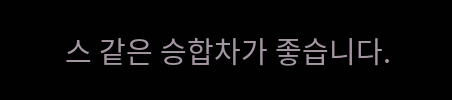스 같은 승합차가 좋습니다.